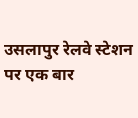उसलापुर रेलवे स्टेशन पर एक बार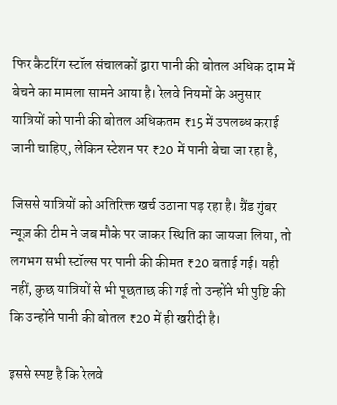फिर कैटरिंग स्टॉल संचालकों द्वारा पानी की बोतल अधिक दाम में बेचने का मामला सामने आया है। रेलवे नियमों के अनुसार यात्रियों को पानी की बोतल अधिकतम ₹15 में उपलब्ध कराई जानी चाहिए, लेकिन स्टेशन पर ₹20 में पानी बेचा जा रहा है,

जिससे यात्रियों को अतिरिक्त खर्च उठाना पड़ रहा है। ग्रैंड गुंबर न्यूज़ की टीम ने जब मौके पर जाकर स्थिति का जायजा लिया, तो लगभग सभी स्टॉल्स पर पानी की कीमत ₹20 बताई गई। यही नहीं, कुछ यात्रियों से भी पूछताछ की गई तो उन्होंने भी पुष्टि की कि उन्होंने पानी की बोतल ₹20 में ही खरीदी है।

इससे स्पष्ट है कि रेलवे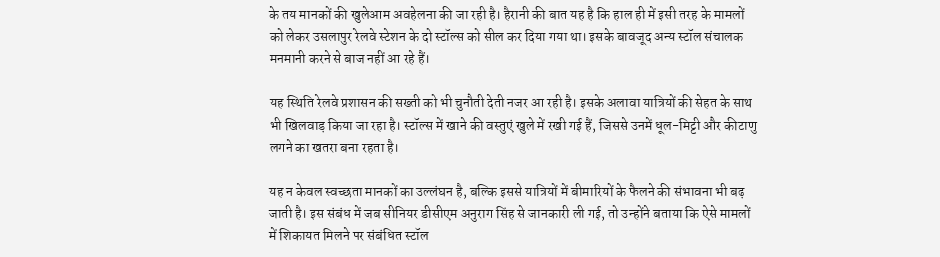के तय मानकों की खुलेआम अवहेलना की जा रही है। हैरानी की बात यह है कि हाल ही में इसी तरह के मामलों को लेकर उसलापुर रेलवे स्टेशन के दो स्टॉल्स को सील कर दिया गया था। इसके बावजूद अन्य स्टॉल संचालक मनमानी करने से बाज नहीं आ रहे हैं।

यह स्थिति रेलवे प्रशासन की सख्ती को भी चुनौती देती नजर आ रही है। इसके अलावा यात्रियों की सेहत के साथ भी खिलवाड़ किया जा रहा है। स्टॉल्स में खाने की वस्तुएं खुले में रखी गई हैं, जिससे उनमें धूल-मिट्टी और कीटाणु लगने का खतरा बना रहता है।

यह न केवल स्वच्छता मानकों का उल्लंघन है, बल्कि इससे यात्रियों में बीमारियों के फैलने की संभावना भी बढ़ जाती है। इस संबंध में जब सीनियर डीसीएम अनुराग सिंह से जानकारी ली गई, तो उन्होंने बताया कि ऐसे मामलों में शिकायत मिलने पर संबंधित स्टॉल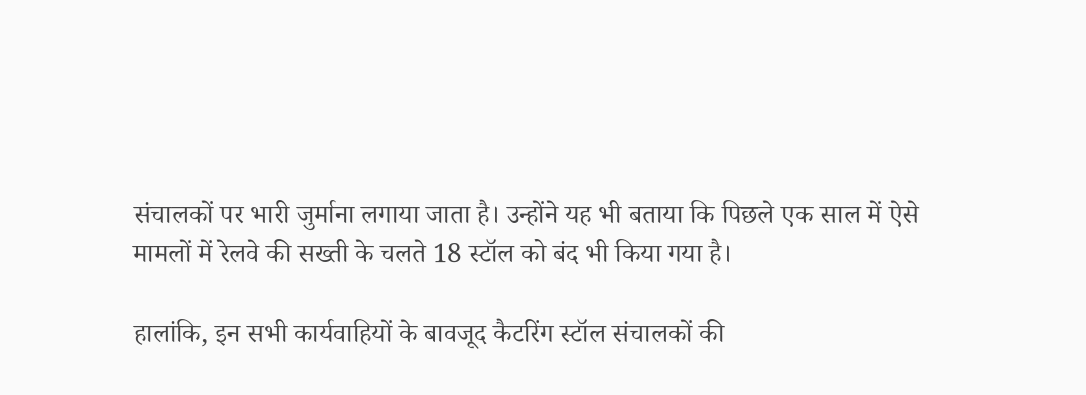संचालकों पर भारी जुर्माना लगाया जाता है। उन्होंने यह भी बताया कि पिछले एक साल में ऐसे मामलों में रेलवे की सख्ती के चलते 18 स्टॉल को बंद भी किया गया है।

हालांकि, इन सभी कार्यवाहियों के बावजूद कैटरिंग स्टॉल संचालकों की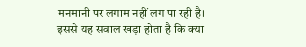मनमानी पर लगाम नहीं लग पा रही है। इससे यह सवाल खड़ा होता है कि क्या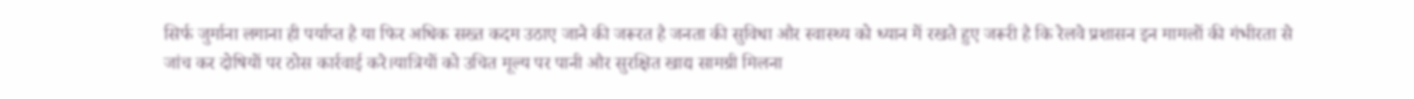सिर्फ जुर्माना लगाना ही पर्याप्त है या फिर अधिक सख्त कदम उठाए जाने की जरूरत है जनता की सुविधा और स्वास्थ्य को ध्यान में रखते हुए जरूरी है कि रेलवे प्रशासन इन मामलों की गंभीरता से जांच कर दोषियों पर ठोस कार्रवाई करे।यात्रियों को उचित मूल्य पर पानी और सुरक्षित खाद्य सामग्री मिलना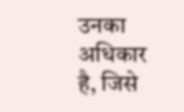उनका अधिकार है, जिसे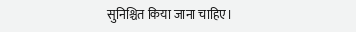सुनिश्चित किया जाना चाहिए।